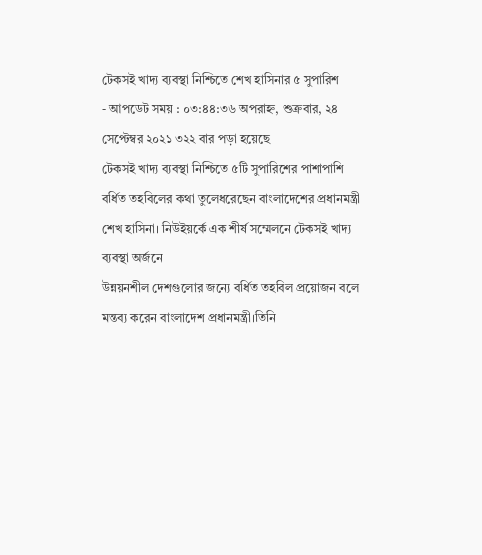টেকসই খাদ্য ব্যবস্থা নিশ্চিতে শেখ হাসিনার ৫ সুপারিশ
- আপডেট সময় : ০৩:৪৪:৩৬ অপরাহ্ন, শুক্রবার, ২৪ সেপ্টেম্বর ২০২১ ৩২২ বার পড়া হয়েছে
টেকসই খাদ্য ব্যবস্থা নিশ্চিতে ৫টি সুপারিশের পাশাপাশি বর্ধিত তহবিলের কথা তুলেধরেছেন বাংলাদেশের প্রধানমন্ত্রী শেখ হাসিনা। নিউইয়র্কে এক শীর্ষ সম্মেলনে টেকসই খাদ্য ব্যবস্থা অর্জনে
উন্নয়নশীল দেশগুলোর জন্যে বর্ধিত তহবিল প্রয়োজন বলে মন্তব্য করেন বাংলাদেশ প্রধানমন্ত্রী।তিনি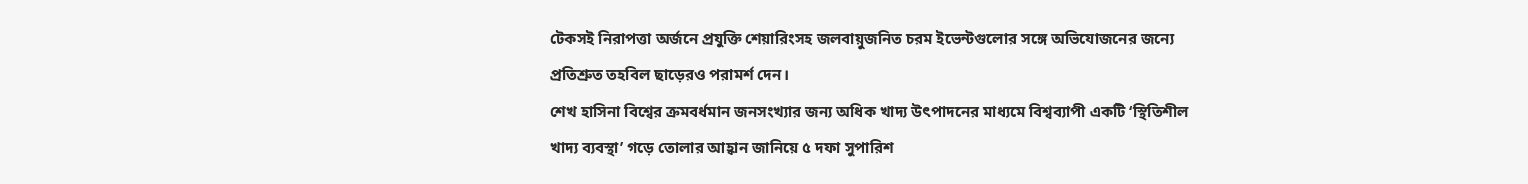টেকসই নিরাপত্তা অর্জনে প্রযুক্তি শেয়ারিংসহ জলবায়ুজনিত চরম ইভেন্টগুলোর সঙ্গে অভিযোজনের জন্যে প্রতিশ্রুত তহবিল ছাড়েরও পরামর্শ দেন।
শেখ হাসিনা বিশ্বের ক্রমবর্ধমান জনসংখ্যার জন্য অধিক খাদ্য উৎপাদনের মাধ্যমে বিশ্বব্যাপী একটি ‘স্থিতিশীল খাদ্য ব্যবস্থা’ গড়ে তোলার আহ্বান জানিয়ে ৫ দফা সুপারিশ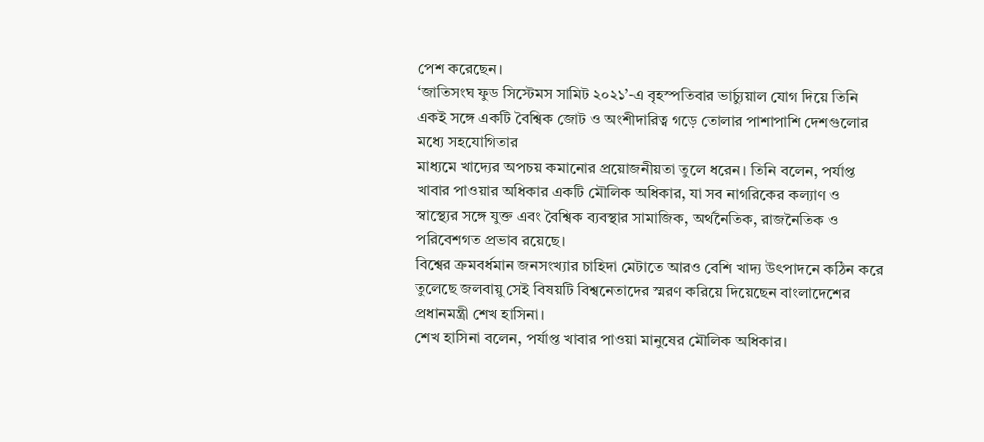পেশ করেছেন।
‘জাতিসংঘ ফুড সিস্টেমস সামিট ২০২১’-এ বৃহস্পতিবার ভার্চ্যুয়াল যোগ দিয়ে তিনি একই সঙ্গে একটি বৈশ্বিক জোট ও অংশীদারিত্ব গড়ে তোলার পাশাপাশি দেশগুলোর মধ্যে সহযোগিতার
মাধ্যমে খাদ্যের অপচয় কমানোর প্রয়োজনীয়তা তুলে ধরেন। তিনি বলেন, পর্যাপ্ত খাবার পাওয়ার অধিকার একটি মৌলিক অধিকার, যা সব নাগরিকের কল্যাণ ও স্বাস্থ্যের সঙ্গে যুক্ত এবং বৈশ্বিক ব্যবস্থার সামাজিক, অর্থনৈতিক, রাজনৈতিক ও পরিবেশগত প্রভাব রয়েছে।
বিশ্বের ক্রমবর্ধমান জনসংখ্যার চাহিদা মেটাতে আরও বেশি খাদ্য উৎপাদনে কঠিন করে তুলেছে জলবায়ু সেই বিষয়টি বিশ্বনেতাদের স্মরণ করিয়ে দিয়েছেন বাংলাদেশের প্রধানমন্ত্রী শেখ হাসিনা।
শেখ হাসিনা বলেন, পর্যাপ্ত খাবার পাওয়া মানুষের মৌলিক অধিকার।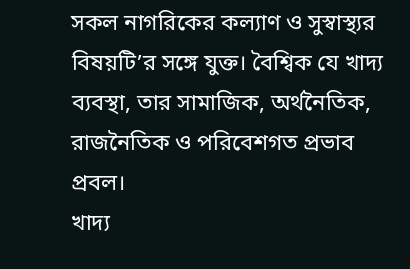সকল নাগরিকের কল্যাণ ও সুস্বাস্থ্যর বিষয়টি’র সঙ্গে যুক্ত। বৈশ্বিক যে খাদ্য ব্যবস্থা, তার সামাজিক, অর্থনৈতিক, রাজনৈতিক ও পরিবেশগত প্রভাব প্রবল।
খাদ্য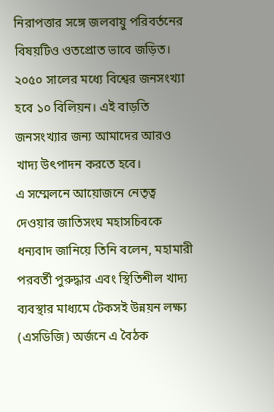নিরাপত্তার সঙ্গে জলবায়ু পরিবর্তনের বিষয়টিও ওতপ্রোত ভাবে জড়িত। ২০৫০ সালের মধ্যে বিশ্বের জনসংখ্যা হবে ১০ বিলিয়ন। এই বাড়তি জনসংখ্যার জন্য আমাদের আরও খাদ্য উৎপাদন করতে হবে।
এ সম্মেলনে আয়োজনে নেতৃত্ব দেওয়ার জাতিসংঘ মহাসচিবকে ধন্যবাদ জানিয়ে তিনি বলেন, মহামারী পরবর্তী পুরুদ্ধার এবং স্থিতিশীল খাদ্য ব্যবস্থার মাধ্যমে টেকসই উন্নয়ন লক্ষ্য (এসডিজি) অর্জনে এ বৈঠক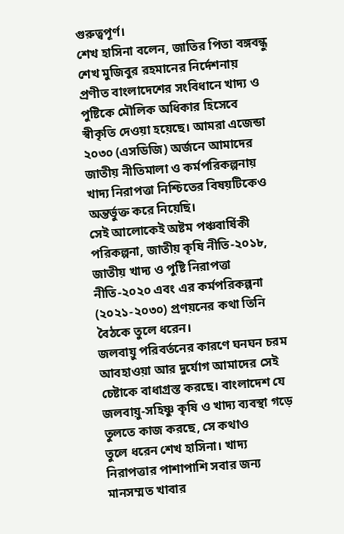গুরুত্বপূর্ণ।
শেখ হাসিনা বলেন, জাতির পিতা বঙ্গবন্ধু শেখ মুজিবুর রহমানের নির্দেশনায় প্রণীত বাংলাদেশের সংবিধানে খাদ্য ও পুষ্টিকে মৌলিক অধিকার হিসেবে স্বীকৃতি দেওয়া হয়েছে। আমরা এজেন্ডা
২০৩০ (এসডিজি) অর্জনে আমাদের জাতীয় নীতিমালা ও কর্মপরিকল্পনায় খাদ্য নিরাপত্তা নিশ্চিতের বিষয়টিকেও অন্তর্ভুক্ত করে নিয়েছি।
সেই আলোকেই অষ্টম পঞ্চবার্ষিকী পরিকল্পনা, জাতীয় কৃষি নীতি-২০১৮, জাতীয় খাদ্য ও পুষ্টি নিরাপত্তা নীতি-২০২০ এবং এর কর্মপরিকল্পনা (২০২১-২০৩০) প্রণয়নের কথা তিনি বৈঠকে তুলে ধরেন।
জলবায়ু পরিবর্তনের কারণে ঘনঘন চরম আবহাওয়া আর দুর্যোগ আমাদের সেই চেষ্টাকে বাধাগ্রস্ত করছে। বাংলাদেশ যে জলবায়ু-সহিষ্ণু কৃষি ও খাদ্য ব্যবস্থা গড়ে তুলতে কাজ করছে, সে কথাও
তুলে ধরেন শেখ হাসিনা। খাদ্য নিরাপত্তার পাশাপাশি সবার জন্য মানসম্মত খাবার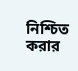নিশ্চিত করার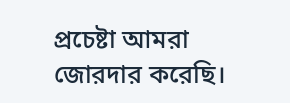প্রচেষ্টা আমরা জোরদার করেছি।